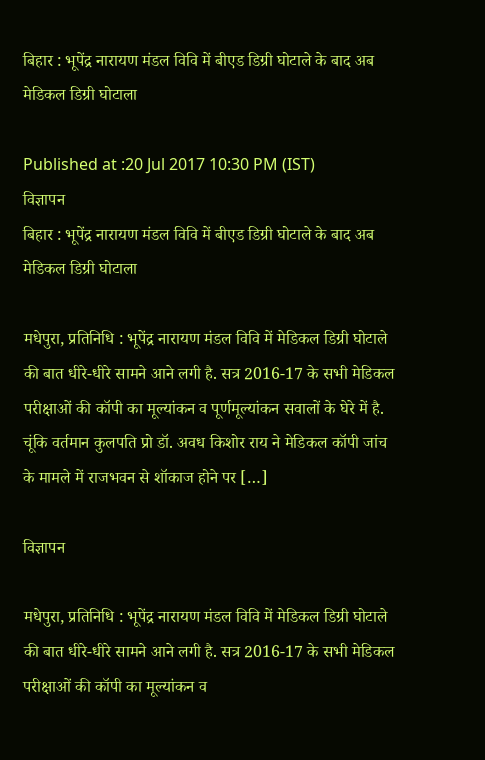बिहार : भूपेंद्र नारायण मंडल विवि में बीएड डिग्री घोटाले के बाद अब मेडिकल डिग्री घोटाला

Published at :20 Jul 2017 10:30 PM (IST)
विज्ञापन
बिहार : भूपेंद्र नारायण मंडल विवि में बीएड डिग्री घोटाले के बाद अब मेडिकल डिग्री घोटाला

मधेपुरा, प्रतिनिधि : भूपेंद्र नारायण मंडल विवि में मेडिकल डिग्री घोटाले की बात धीरे-धीरे सामने आने लगी है. सत्र 2016-17 के सभी मेडिकल परीक्षाओं की कॉपी का मूल्यांकन व पूर्णमूल्यांकन सवालों के घेरे में है. चूंकि वर्तमान कुलपति प्रो डॉ. अवध किशोर राय ने मेडिकल कॉपी जांच के मामले में राजभवन से शॉकाज होने पर […]

विज्ञापन

मधेपुरा, प्रतिनिधि : भूपेंद्र नारायण मंडल विवि में मेडिकल डिग्री घोटाले की बात धीरे-धीरे सामने आने लगी है. सत्र 2016-17 के सभी मेडिकल परीक्षाओं की कॉपी का मूल्यांकन व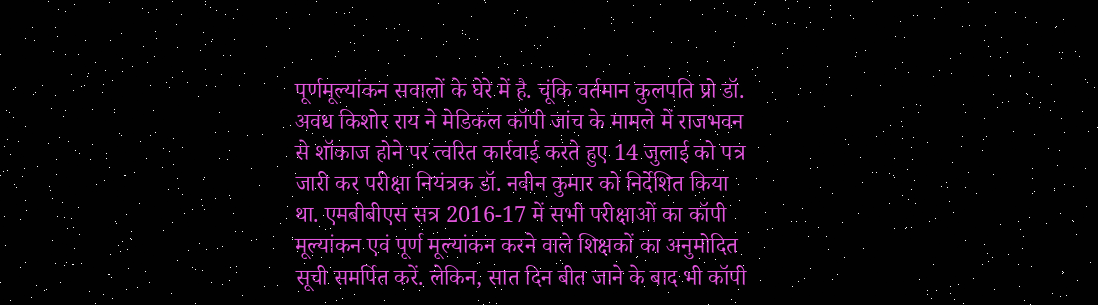पूर्णमूल्यांकन सवालों के घेरे में है. चूंकि वर्तमान कुलपति प्रो डॉ. अवध किशोर राय ने मेडिकल कॉपी जांच के मामले में राजभवन से शॉकाज होने पर त्वरित कार्रवाई करते हुए 14 जुलाई को पत्र जारी कर परीक्षा नियंत्रक डॉ. नवीन कुमार को निर्देशित किया था. एमबीबीएस सत्र 2016-17 में सभी परीक्षाओं का कॉपी मूल्यांकन एवं पूर्ण मूल्यांकन करने वाले शिक्षकों का अनुमोदित सूची समर्पित करें. लेकिन, सात दिन बीत जाने के बाद भी कॉपी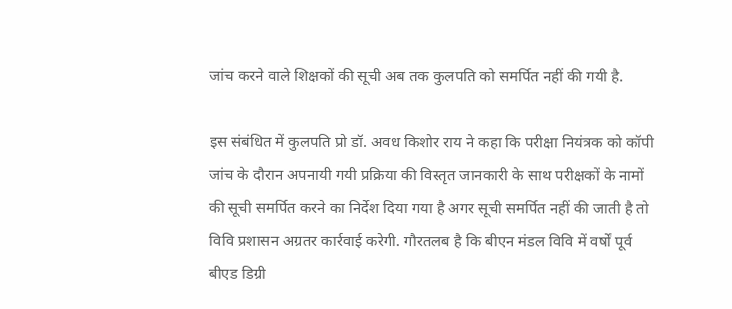जांच करने वाले शिक्षकों की सूची अब तक कुलपति को समर्पित नहीं की गयी है.

इस संबंधित में कुलपति प्रो डॉ. अवध किशोर राय ने कहा कि परीक्षा नियंत्रक को कॉपी जांच के दौरान अपनायी गयी प्रक्रिया की विस्तृत जानकारी के साथ परीक्षकों के नामों की सूची समर्पित करने का निर्देश दिया गया है अगर सूची समर्पित नहीं की जाती है तो विवि प्रशासन अग्रतर कार्रवाई करेगी. गौरतलब है कि बीएन मंडल विवि में वर्षों पूर्व बीएड डिग्री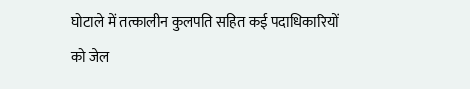घोटाले में तत्कालीन कुलपति सहित कई पदाधिकारियों को जेल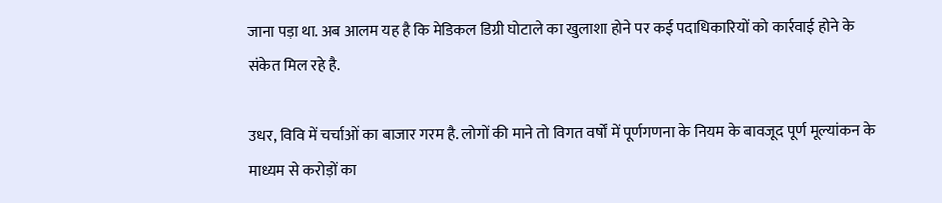जाना पड़ा था. अब आलम यह है कि मेडिकल डिग्री घोटाले का खुलाशा होने पर कई पदाधिकारियों को कार्रवाई होने के संकेत मिल रहे है.

उधर, विवि में चर्चाओं का बाजार गरम है. लोगों की माने तो विगत वर्षों में पूर्णगणना के नियम के बावजूद पूर्ण मूल्यांकन के माध्यम से करोड़ों का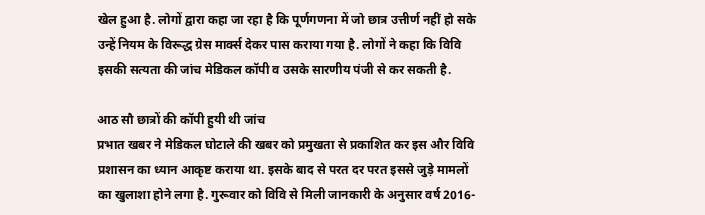खेल हुआ है. लोगों द्वारा कहा जा रहा है कि पूर्णगणना में जो छात्र उत्तीर्ण नहीं हो सके उन्हें नियम के विरूद्ध ग्रेस मार्क्स देकर पास कराया गया है. लोगों ने कहा कि विवि इसकी सत्यता की जांच मेडिकल कॉपी व उसके सारणीय पंजी से कर सकती है.

आठ सौ छात्रों की कॉपी हुयी थी जांच
प्रभात खबर ने मेडिकल घोटाले की खबर को प्रमुखता से प्रकाशित कर इस और विवि प्रशासन का ध्यान आकृष्ट कराया था. इसके बाद से परत दर परत इससे जुड़े मामलों का खुलाशा होने लगा है. गुरूवार को विवि से मिली जानकारी के अनुसार वर्ष 2016-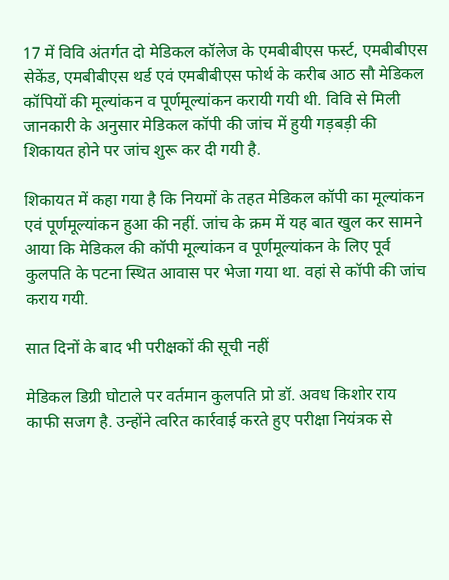17 में विवि अंतर्गत दो मेडिकल कॉलेज के एमबीबीएस फर्स्ट, एमबीबीएस सेकेंड, एमबीबीएस थर्ड एवं एमबीबीएस फोर्थ के करीब आठ सौ मेडिकल कॉपियों की मूल्यांकन व पूर्णमूल्यांकन करायी गयी थी. विवि से मिली जानकारी के अनुसार मेडिकल कॉपी की जांच में हुयी गड़बड़ी की शिकायत होने पर जांच शुरू कर दी गयी है.

शिकायत में कहा गया है कि नियमों के तहत मेडिकल कॉपी का मूल्यांकन एवं पूर्णमूल्यांकन हुआ की नहीं. जांच के क्रम में यह बात खुल कर सामने आया कि मेडिकल की कॉपी मूल्यांकन व पूर्णमूल्यांकन के लिए पूर्व कुलपति के पटना स्थित आवास पर भेजा गया था. वहां से कॉपी की जांच कराय गयी.

सात दिनों के बाद भी परीक्षकों की सूची नहीं

मेडिकल डिग्री घोटाले पर वर्तमान कुलपति प्रो डॉ. अवध किशोर राय काफी सजग है. उन्होंने त्वरित कार्रवाई करते हुए परीक्षा नियंत्रक से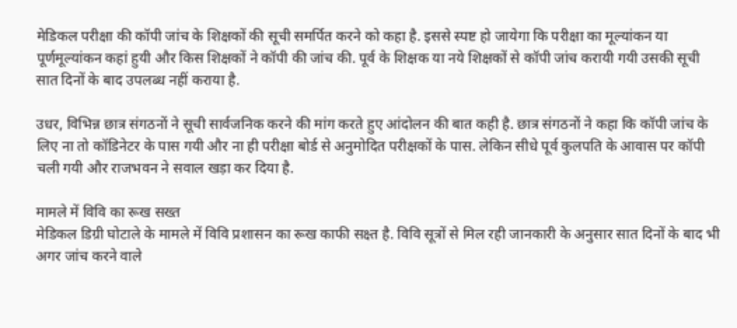मेडिकल परीक्षा की कॉपी जांच के शिक्षकों की सूची समर्पित करने को कहा है. इससे स्पष्ट हो जायेगा कि परीक्षा का मूल्यांकन या पूर्णमूल्यांकन कहां हुयी और किस शिक्षकों ने कॉपी की जांच की. पूर्व के शिक्षक या नये शिक्षकों से कॉपी जांच करायी गयी उसकी सूची सात दिनों के बाद उपलब्ध नहीं कराया है.

उधर, विभिन्न छात्र संगठनों ने सूची सार्वजनिक करने की मांग करते हुए आंदोलन की बात कही है. छात्र संगठनों ने कहा कि कॉपी जांच के लिए ना तो कॉडिनेटर के पास गयी और ना ही परीक्षा बोर्ड से अनुमोदित परीक्षकों के पास. लेकिन सीधे पूर्व कुलपति के आवास पर कॉपी चली गयी और राजभवन ने सवाल खड़ा कर दिया है.

मामले में विवि का रूख सख्त
मेडिकल डिग्री घोटाले के मामले में विवि प्रशासन का रूख काफी सक्ष्त है. विवि सूत्रों से मिल रही जानकारी के अनुसार सात दिनों के बाद भी अगर जांच करने वाले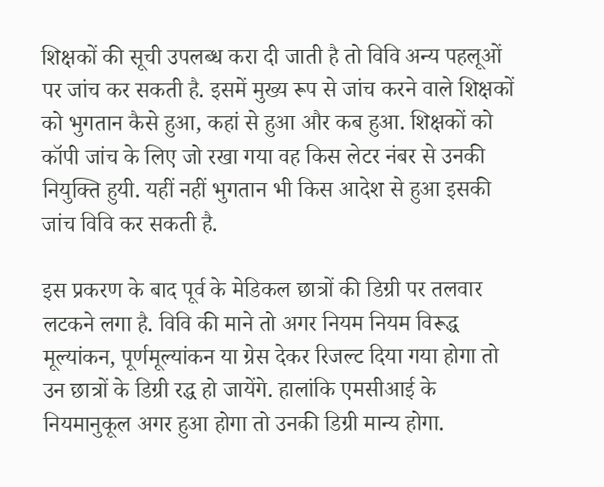शिक्षकों की सूची उपलब्ध करा दी जाती है तो विवि अन्य पहलूओं पर जांच कर सकती है. इसमें मुख्य रूप से जांच करने वाले शिक्षकों को भुगतान कैसे हुआ, कहां से हुआ और कब हुआ. शिक्षकों को कॉपी जांच के लिए जो रखा गया वह किस लेटर नंबर से उनकी नियुक्ति हुयी. यहीं नहीं भुगतान भी किस आदेश से हुआ इसकी जांच विवि कर सकती है.

इस प्रकरण के बाद पूर्व के मेडिकल छात्रों की डिग्री पर तलवार लटकने लगा है. विवि की माने तो अगर नियम नियम विरूद्ध मूल्यांकन, पूर्णमूल्यांकन या ग्रेस देकर रिजल्ट दिया गया होगा तो उन छात्रों के डिग्री रद्ध हो जायेंगे. हालांकि एमसीआई के नियमानुकूल अगर हुआ होगा तो उनकी डिग्री मान्य होगा.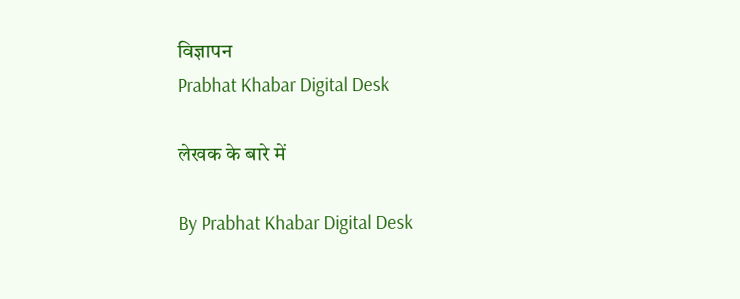विज्ञापन
Prabhat Khabar Digital Desk

लेखक के बारे में

By Prabhat Khabar Digital Desk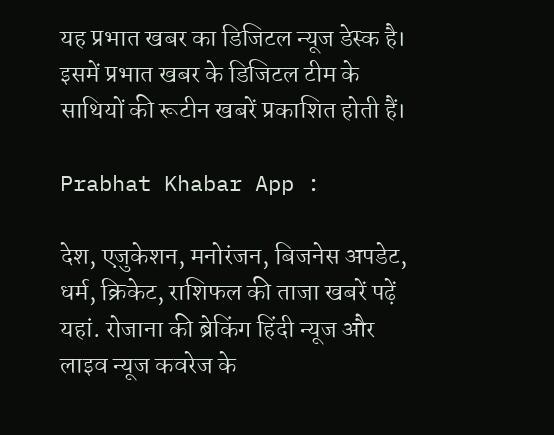यह प्रभात खबर का डिजिटल न्यूज डेस्क है। इसमें प्रभात खबर के डिजिटल टीम के साथियों की रूटीन खबरें प्रकाशित होती हैं।

Prabhat Khabar App :

देश, एजुकेशन, मनोरंजन, बिजनेस अपडेट, धर्म, क्रिकेट, राशिफल की ताजा खबरें पढ़ें यहां. रोजाना की ब्रेकिंग हिंदी न्यूज और लाइव न्यूज कवरेज के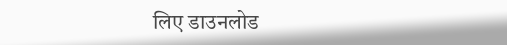लिए डाउनलोड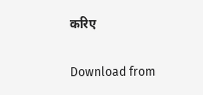करिए

Download from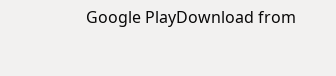Google PlayDownload from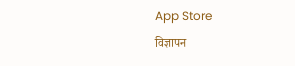App Store
विज्ञापन